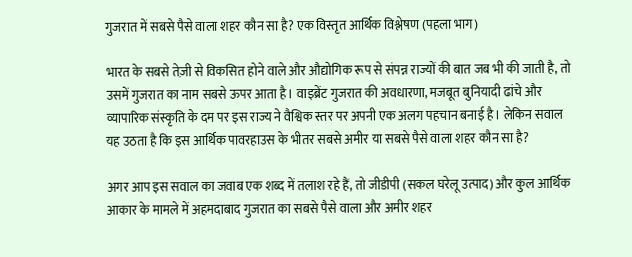गुजरात में सबसे पैसे वाला शहर कौन सा है? एक विस्तृत आर्थिक विश्लेषण (पहला भाग)

भारत के सबसे तेज़ी से विकसित होने वाले और औद्योगिक रूप से संपन्न राज्यों की बात जब भी की जाती है, तो उसमें गुजरात का नाम सबसे ऊपर आता है। वाइब्रेंट गुजरात की अवधारणा, मजबूत बुनियादी ढांचे और व्यापारिक संस्कृति के दम पर इस राज्य ने वैश्विक स्तर पर अपनी एक अलग पहचान बनाई है। लेकिन सवाल यह उठता है कि इस आर्थिक पावरहाउस के भीतर सबसे अमीर या सबसे पैसे वाला शहर कौन सा है?

अगर आप इस सवाल का जवाब एक शब्द में तलाश रहे हैं, तो जीडीपी (सकल घरेलू उत्पाद) और कुल आर्थिक आकार के मामले में अहमदाबाद गुजरात का सबसे पैसे वाला और अमीर शहर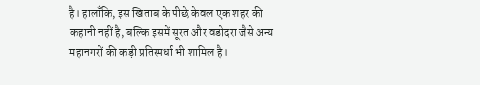है। हालाँकि, इस खिताब के पीछे केवल एक शहर की कहानी नहीं है, बल्कि इसमें सूरत और वडोदरा जैसे अन्य महानगरों की कड़ी प्रतिस्पर्धा भी शामिल है।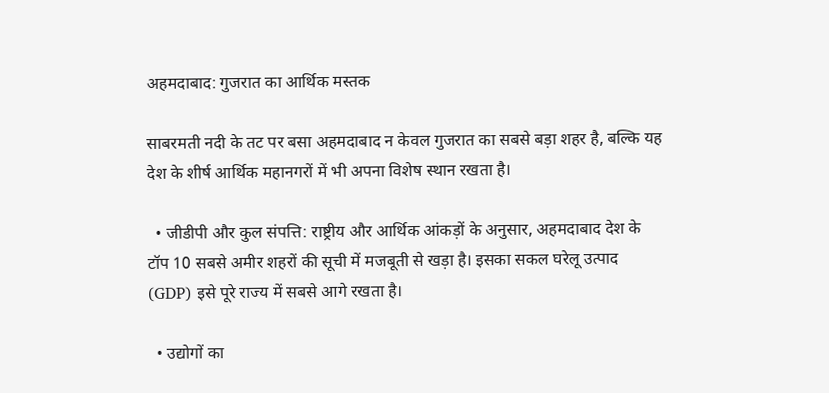अहमदाबाद: गुजरात का आर्थिक मस्तक

साबरमती नदी के तट पर बसा अहमदाबाद न केवल गुजरात का सबसे बड़ा शहर है, बल्कि यह देश के शीर्ष आर्थिक महानगरों में भी अपना विशेष स्थान रखता है।

  • जीडीपी और कुल संपत्ति: राष्ट्रीय और आर्थिक आंकड़ों के अनुसार, अहमदाबाद देश के टॉप 10 सबसे अमीर शहरों की सूची में मजबूती से खड़ा है। इसका सकल घरेलू उत्पाद (GDP) इसे पूरे राज्य में सबसे आगे रखता है।

  • उद्योगों का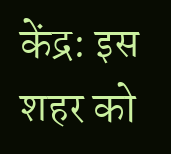केंद्र: इस शहर को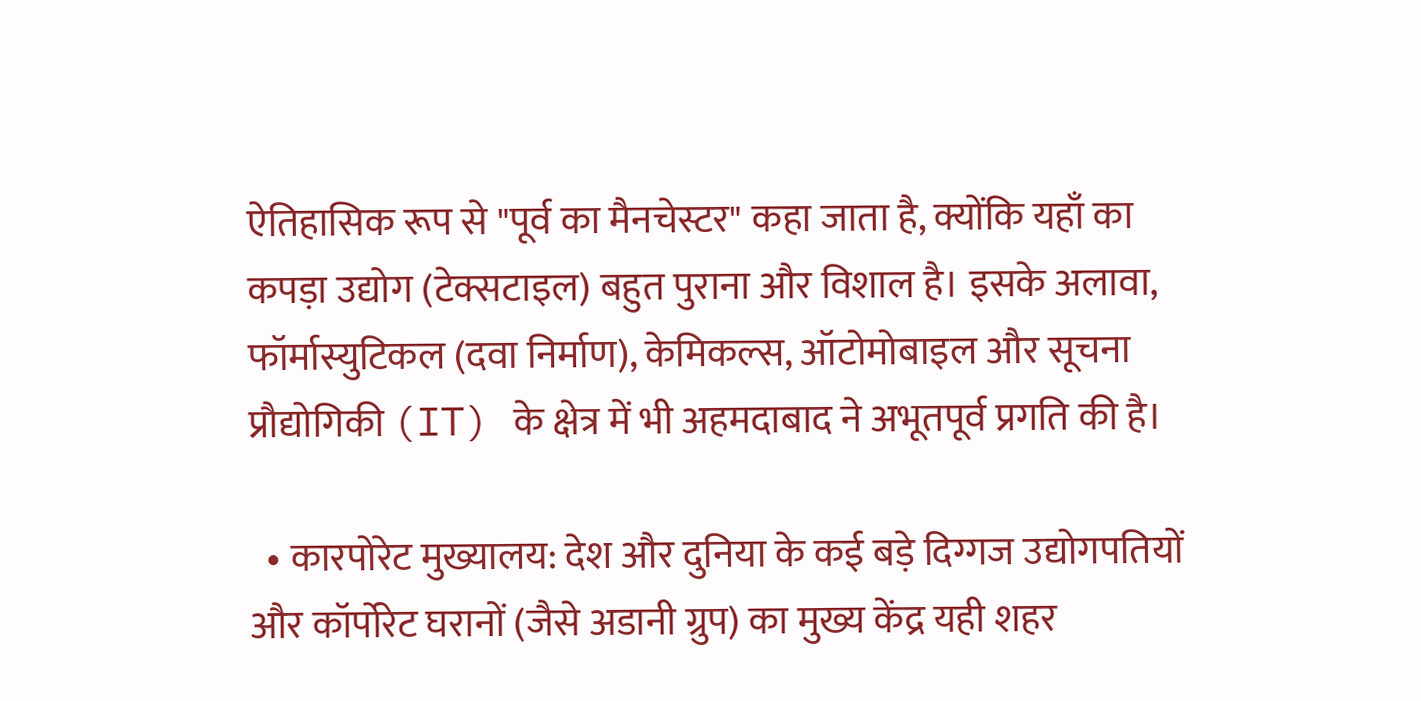ऐतिहासिक रूप से "पूर्व का मैनचेस्टर" कहा जाता है, क्योंकि यहाँ का कपड़ा उद्योग (टेक्सटाइल) बहुत पुराना और विशाल है। इसके अलावा, फॉर्मास्युटिकल (दवा निर्माण), केमिकल्स, ऑटोमोबाइल और सूचना प्रौद्योगिकी (IT) के क्षेत्र में भी अहमदाबाद ने अभूतपूर्व प्रगति की है।

  • कारपोरेट मुख्यालय: देश और दुनिया के कई बड़े दिग्गज उद्योगपतियों और कॉर्पोरेट घरानों (जैसे अडानी ग्रुप) का मुख्य केंद्र यही शहर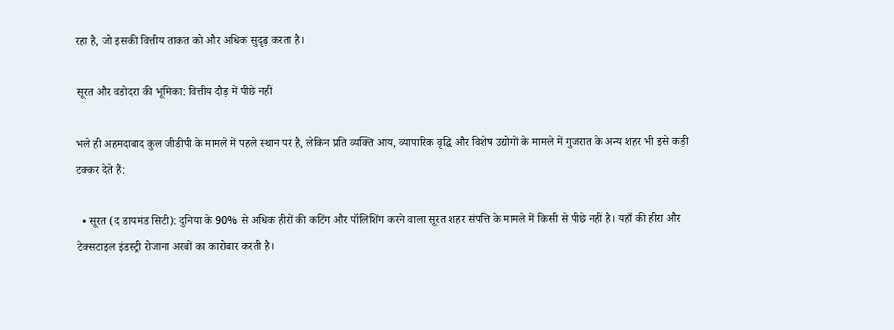रहा है, जो इसकी वित्तीय ताकत को और अधिक सुदृढ़ करता है।

सूरत और वडोदरा की भूमिका: वित्तीय दौड़ में पीछे नहीं

भले ही अहमदाबाद कुल जीडीपी के मामले में पहले स्थान पर है, लेकिन प्रति व्यक्ति आय, व्यापारिक वृद्धि और विशेष उद्योगों के मामले में गुजरात के अन्य शहर भी इसे कड़ी टक्कर देते हैं:

  • सूरत (द डायमंड सिटी): दुनिया के 90% से अधिक हीरों की कटिंग और पॉलिशिंग करने वाला सूरत शहर संपत्ति के मामले में किसी से पीछे नहीं है। यहाँ की हीरा और टेक्सटाइल इंडस्ट्री रोजाना अरबों का कारोबार करती है।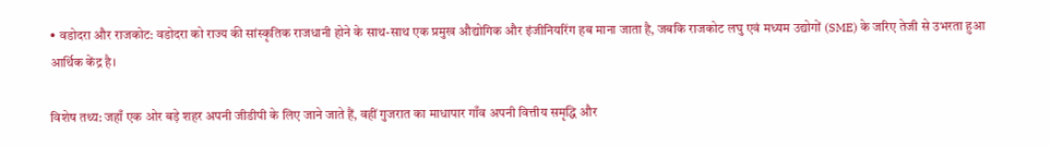• वडोदरा और राजकोट: वडोदरा को राज्य की सांस्कृतिक राजधानी होने के साथ-साथ एक प्रमुख औद्योगिक और इंजीनियरिंग हब माना जाता है, जबकि राजकोट लघु एवं मध्यम उद्योगों (SME) के जरिए तेजी से उभरता हुआ आर्थिक केंद्र है।

विशेष तथ्य: जहाँ एक ओर बड़े शहर अपनी जीडीपी के लिए जाने जाते हैं, वहीं गुजरात का माधापार गाँव अपनी वित्तीय समृद्धि और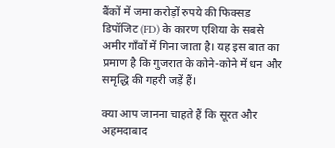बैंकों में जमा करोड़ों रुपये की फिक्सड डिपॉजिट (FD) के कारण एशिया के सबसे अमीर गाँवों में गिना जाता है। यह इस बात का प्रमाण है कि गुजरात के कोने-कोने में धन और समृद्धि की गहरी जड़ें हैं।

क्या आप जानना चाहते हैं कि सूरत और अहमदाबाद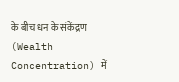के बीच धन के संकेंद्रण (Wealth Concentration) में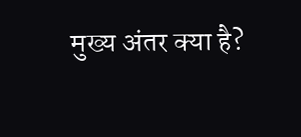मुख्य अंतर क्या है?